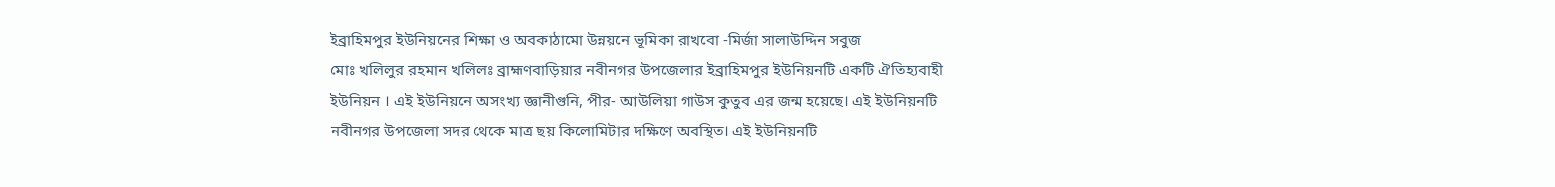ইব্রাহিমপুর ইউনিয়নের শিক্ষা ও অবকাঠামো উন্নয়নে ভূমিকা রাখবো -মির্জা সালাউদ্দিন সবুজ
মোঃ খলিলুর রহমান খলিলঃ ব্রাহ্মণবাড়িয়ার নবীনগর উপজেলার ইব্রাহিমপুর ইউনিয়নটি একটি ঐতিহ্যবাহী ইউনিয়ন । এই ইউনিয়নে অসংখ্য জ্ঞানীগুনি, পীর- আউলিয়া গাউস কুতুব এর জন্ম হয়েছে। এই ইউনিয়নটি নবীনগর উপজেলা সদর থেকে মাত্র ছয় কিলোমিটার দক্ষিণে অবস্থিত। এই ইউনিয়নটি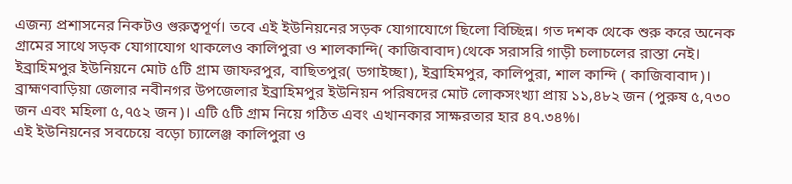এজন্য প্রশাসনের নিকটও গুরুত্বপূর্ণ। তবে এই ইউনিয়নের সড়ক যোগাযোগে ছিলো বিচ্ছিন্ন। গত দশক থেকে শুরু করে অনেক গ্রামের সাথে সড়ক যোগাযোগ থাকলেও কালিপুরা ও শালকান্দি( কাজিবাবাদ)থেকে সরাসরি গাড়ী চলাচলের রাস্তা নেই।
ইব্রাহিমপুর ইউনিয়নে মোট ৫টি গ্রাম জাফরপুর, বাছিতপুর( ডগাইচ্ছা), ইব্রাহিমপুর, কালিপুরা, শাল কান্দি ( কাজিবাবাদ)।
ব্রাহ্মণবাড়িয়া জেলার নবীনগর উপজেলার ইব্রাহিমপুর ইউনিয়ন পরিষদের মোট লোকসংখ্যা প্রায় ১১,৪৮২ জন (পুরুষ ৫,৭৩০ জন এবং মহিলা ৫,৭৫২ জন)। এটি ৫টি গ্রাম নিয়ে গঠিত এবং এখানকার সাক্ষরতার হার ৪৭.৩৪%।
এই ইউনিয়নের সবচেয়ে বড়ো চ্যালেঞ্জ কালিপুরা ও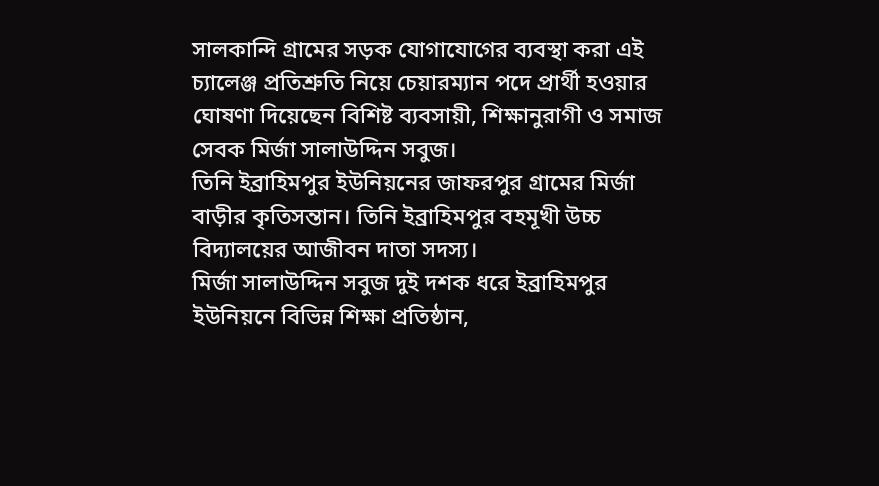সালকান্দি গ্রামের সড়ক যোগাযোগের ব্যবস্থা করা এই চ্যালেঞ্জ প্রতিশ্রুতি নিয়ে চেয়ারম্যান পদে প্রার্থী হওয়ার ঘোষণা দিয়েছেন বিশিষ্ট ব্যবসায়ী, শিক্ষানুরাগী ও সমাজ সেবক মির্জা সালাউদ্দিন সবুজ।
তিনি ইব্রাহিমপুর ইউনিয়নের জাফরপুর গ্রামের মির্জা বাড়ীর কৃতিসন্তান। তিনি ইব্রাহিমপুর বহমূখী উচ্চ বিদ্যালয়ের আজীবন দাতা সদস্য।
মির্জা সালাউদ্দিন সবুজ দুই দশক ধরে ইব্রাহিমপুর ইউনিয়নে বিভিন্ন শিক্ষা প্রতিষ্ঠান,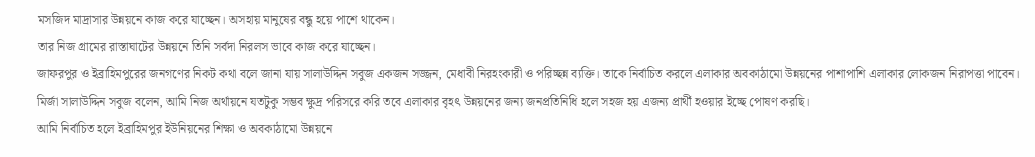মসজিদ মাদ্রাসার উন্নয়নে কাজ করে যাচ্ছেন। অসহায় মানুষের বন্ধু হয়ে পাশে থাকেন।
তার নিজ গ্রামের রাস্তাঘাটের উন্নয়নে তিনি সর্বদা নিরলস ভাবে কাজ করে যাচ্ছেন।
জাফরপুর ও ইব্রাহিমপুরের জনগণের নিকট কথা বলে জানা যায় সালাউদ্দিন সবুজ একজন সজ্জন, মেধাবী নিরহংকারী ও পরিচ্ছন্ন ব্যক্তি। তাকে নির্বাচিত করলে এলাকার অবকাঠামো উন্নয়নের পাশাপাশি এলাকার লোকজন নিরাপত্তা পাবেন।
মির্জা সালাউদ্দিন সবুজ বলেন, আমি নিজ অর্থায়নে যতটুকু সম্ভব ক্ষুদ্র পরিসরে করি তবে এলাকার বৃহৎ উন্নয়নের জন্য জনপ্রতিনিধি হলে সহজ হয় এজন্য প্রার্থী হওয়ার ইচ্ছে পোষণ করছি।
আমি নির্বাচিত হলে ইব্রাহিমপুর ইউনিয়নের শিক্ষা ও অবকাঠামো উন্নয়নে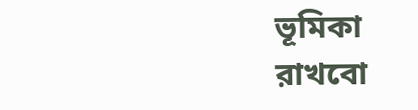ভূমিকা রাখবো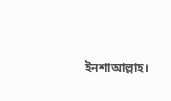ইনশাআল্লাহ।